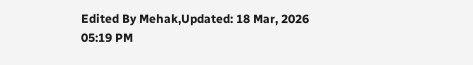Edited By Mehak,Updated: 18 Mar, 2026 05:19 PM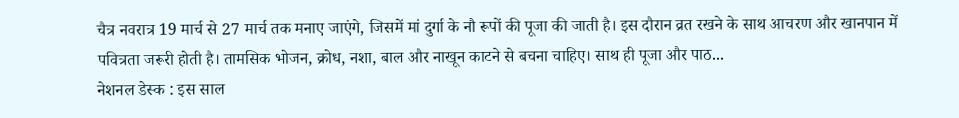चैत्र नवरात्र 19 मार्च से 27 मार्च तक मनाए जाएंगे, जिसमें मां दुर्गा के नौ रूपों की पूजा की जाती है। इस दौरान व्रत रखने के साथ आचरण और खानपान में पवित्रता जरूरी होती है। तामसिक भोजन, क्रोध, नशा, बाल और नाखून काटने से बचना चाहिए। साथ ही पूजा और पाठ...
नेशनल डेस्क : इस साल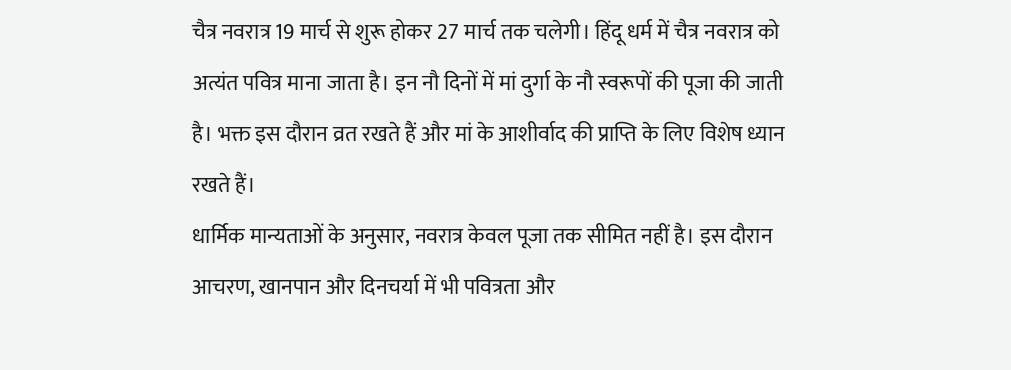चैत्र नवरात्र 19 मार्च से शुरू होकर 27 मार्च तक चलेगी। हिंदू धर्म में चैत्र नवरात्र को अत्यंत पवित्र माना जाता है। इन नौ दिनों में मां दुर्गा के नौ स्वरूपों की पूजा की जाती है। भक्त इस दौरान व्रत रखते हैं और मां के आशीर्वाद की प्राप्ति के लिए विशेष ध्यान रखते हैं।
धार्मिक मान्यताओं के अनुसार, नवरात्र केवल पूजा तक सीमित नहीं है। इस दौरान आचरण, खानपान और दिनचर्या में भी पवित्रता और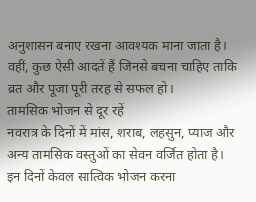अनुशासन बनाए रखना आवश्यक माना जाता है। वहीं, कुछ ऐसी आदतें हैं जिनसे बचना चाहिए ताकि व्रत और पूजा पूरी तरह से सफल हो।
तामसिक भोजन से दूर रहें
नवरात्र के दिनों में मांस, शराब, लहसुन, प्याज और अन्य तामसिक वस्तुओं का सेवन वर्जित होता है। इन दिनों केवल सात्विक भोजन करना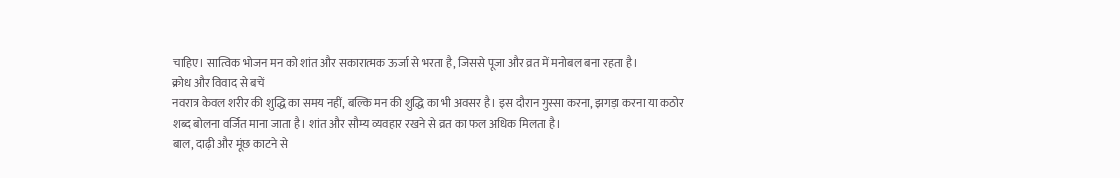चाहिए। सात्विक भोजन मन को शांत और सकारात्मक ऊर्जा से भरता है, जिससे पूजा और व्रत में मनोबल बना रहता है।
क्रोध और विवाद से बचें
नवरात्र केवल शरीर की शुद्धि का समय नहीं, बल्कि मन की शुद्धि का भी अवसर है। इस दौरान गुस्सा करना, झगड़ा करना या कठोर शब्द बोलना वर्जित माना जाता है। शांत और सौम्य व्यवहार रखने से व्रत का फल अधिक मिलता है।
बाल, दाढ़ी और मूंछ काटने से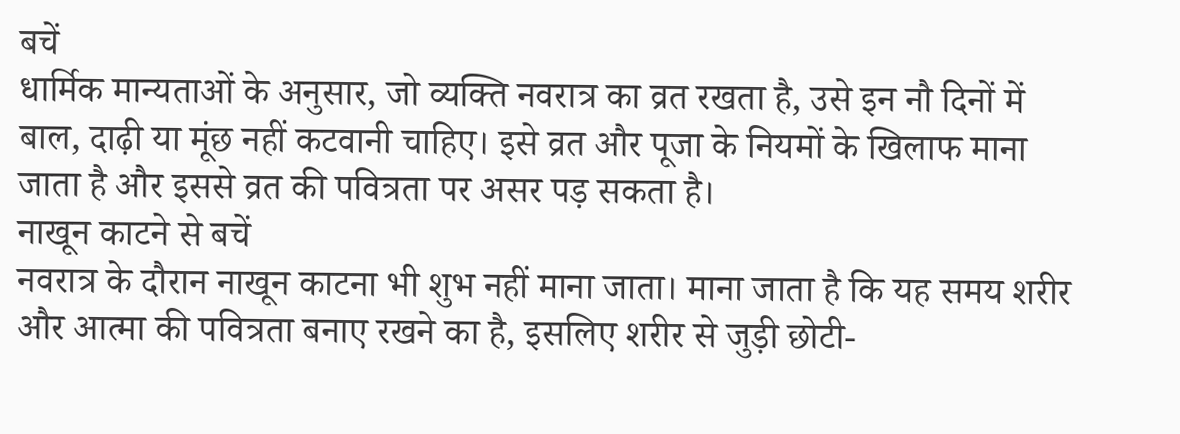बचें
धार्मिक मान्यताओं के अनुसार, जो व्यक्ति नवरात्र का व्रत रखता है, उसे इन नौ दिनों में बाल, दाढ़ी या मूंछ नहीं कटवानी चाहिए। इसे व्रत और पूजा के नियमों के खिलाफ माना जाता है और इससे व्रत की पवित्रता पर असर पड़ सकता है।
नाखून काटने से बचें
नवरात्र के दौरान नाखून काटना भी शुभ नहीं माना जाता। माना जाता है कि यह समय शरीर और आत्मा की पवित्रता बनाए रखने का है, इसलिए शरीर से जुड़ी छोटी-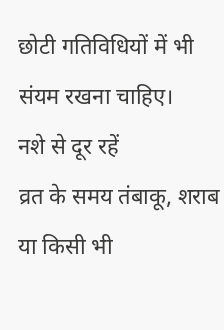छोटी गतिविधियों में भी संयम रखना चाहिए।
नशे से दूर रहें
व्रत के समय तंबाकू, शराब या किसी भी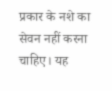प्रकार के नशे का सेवन नहीं करना चाहिए। यह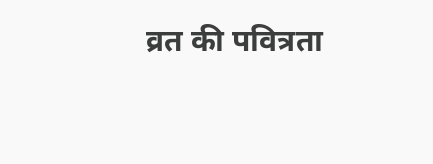व्रत की पवित्रता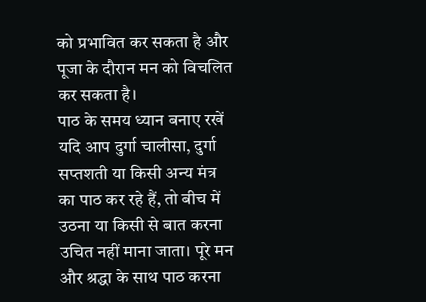को प्रभावित कर सकता है और पूजा के दौरान मन को विचलित कर सकता है।
पाठ के समय ध्यान बनाए रखें
यदि आप दुर्गा चालीसा, दुर्गा सप्तशती या किसी अन्य मंत्र का पाठ कर रहे हैं, तो बीच में उठना या किसी से बात करना उचित नहीं माना जाता। पूरे मन और श्रद्धा के साथ पाठ करना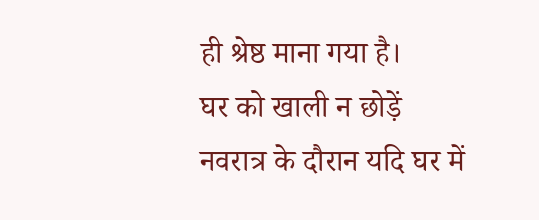ही श्रेष्ठ माना गया है।
घर को खाली न छोड़ें
नवरात्र के दौरान यदि घर में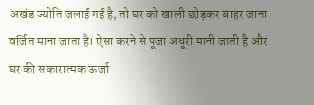अखंड ज्योति जलाई गई है, तो घर को खाली छोड़कर बाहर जाना वर्जित माना जाता है। ऐसा करने से पूजा अधूरी मानी जाती है और घर की सकारात्मक ऊर्जा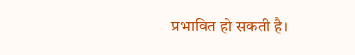प्रभावित हो सकती है।